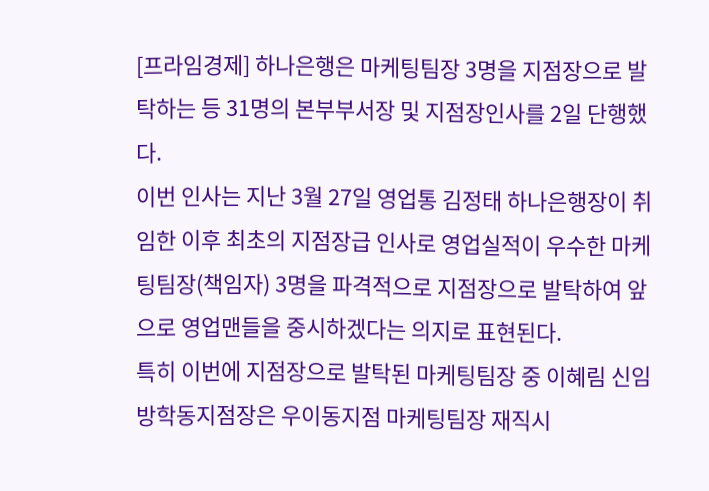[프라임경제] 하나은행은 마케팅팀장 3명을 지점장으로 발탁하는 등 31명의 본부부서장 및 지점장인사를 2일 단행했다.
이번 인사는 지난 3월 27일 영업통 김정태 하나은행장이 취임한 이후 최초의 지점장급 인사로 영업실적이 우수한 마케팅팀장(책임자) 3명을 파격적으로 지점장으로 발탁하여 앞으로 영업맨들을 중시하겠다는 의지로 표현된다.
특히 이번에 지점장으로 발탁된 마케팅팀장 중 이혜림 신임 방학동지점장은 우이동지점 마케팅팀장 재직시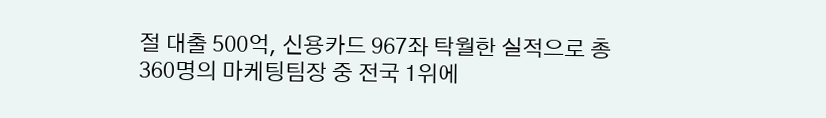절 대출 500억, 신용카드 967좌 탁월한 실적으로 총 360명의 마케팅팀장 중 전국 1위에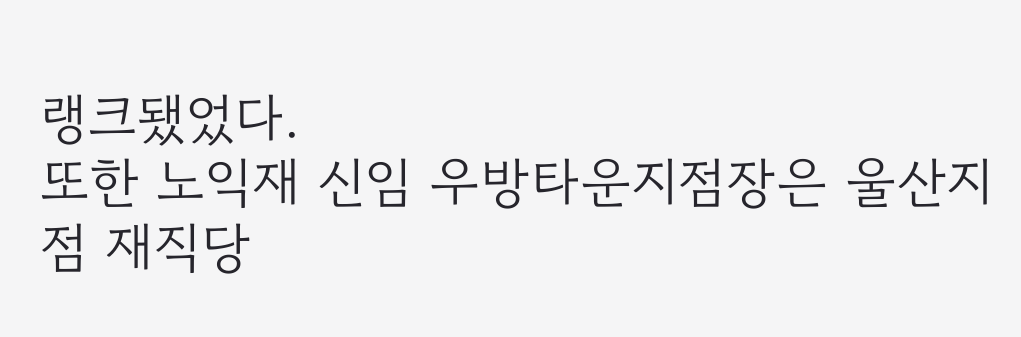랭크됐었다.
또한 노익재 신임 우방타운지점장은 울산지점 재직당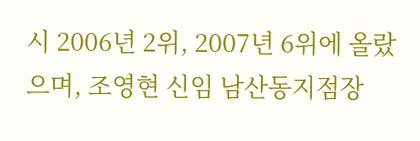시 2006년 2위, 2007년 6위에 올랐으며, 조영현 신임 남산동지점장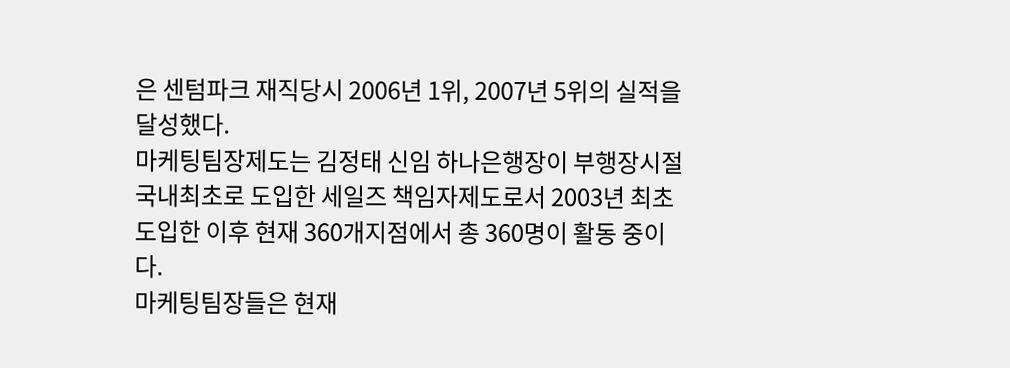은 센텀파크 재직당시 2006년 1위, 2007년 5위의 실적을 달성했다.
마케팅팀장제도는 김정태 신임 하나은행장이 부행장시절 국내최초로 도입한 세일즈 책임자제도로서 2003년 최초 도입한 이후 현재 360개지점에서 총 360명이 활동 중이다.
마케팅팀장들은 현재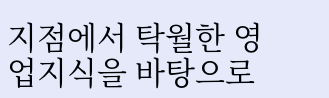지점에서 탁월한 영업지식을 바탕으로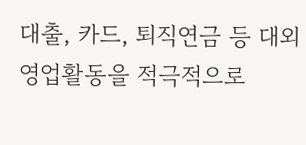대출, 카드, 퇴직연금 등 대외 영업활동을 적극적으로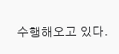수행해오고 있다.